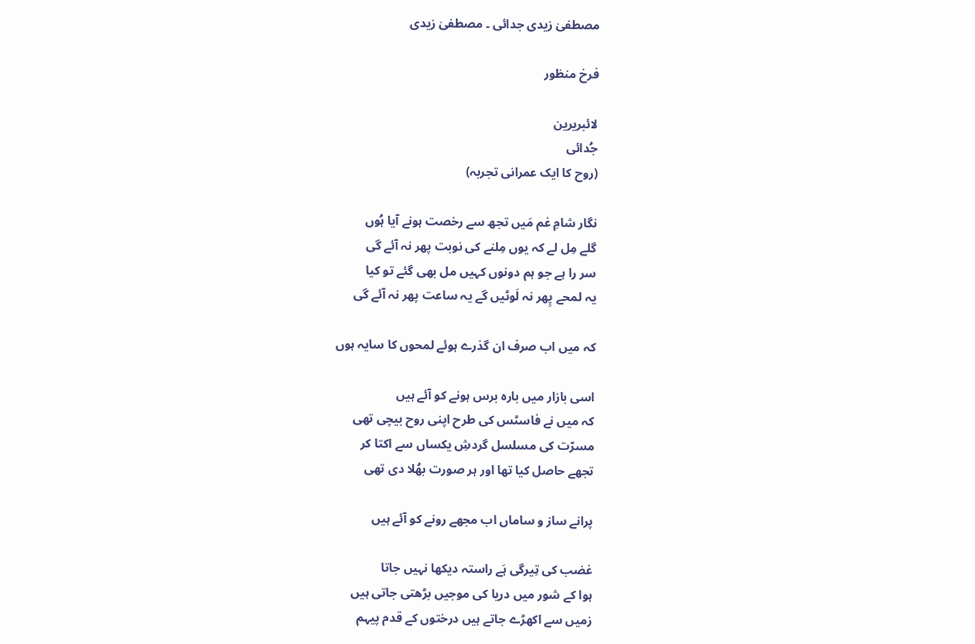مصطفیٰ زیدی جدائی ۔ مصطفیٰ زیدی

فرخ منظور

لائبریرین
جُدائی
(روح کا ایک عمرانی تجربہ)

نگار شامِ غم مَیں تجھ سے رخصت ہونے آیا ہُوں
گلے مِل لے کہ یوں مِلنے کی نوبت پھر نہ آئے گی
سر را ہے جو ہم دونوں کہیں مل بھی گئے تو کیا
یہ لمحے پِھر نہ لَوٹیں گے یہ ساعت پھر نہ آئے گی

کہ میں اب صرف ان گذرے ہوئے لمحوں کا سایہ ہوں

اسی بازار میں بارہ برس ہونے کو آئے ہیں
کہ میں نے فاسٹس کی طرح اپنی روح بیچی تھی
مسرّت کی مسلسل گردشِ یکساں سے اکتا کر
تجھے حاصل کیا تھا اور ہر صورت بھُلا دی تھی

پرانے ساز و ساماں اب مجھے رونے کو آئے ہیں

غضب کی تِیرگی ہَے راستہ دیکھا نہیں جاتا
ہوا کے شور میں دریا کی موجیں بڑھتی جاتی ہیں
زمیں سے اکھڑے جاتے ہیں درختوں کے قدم پیہم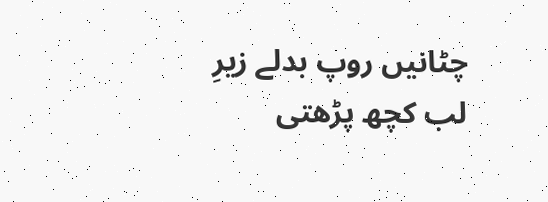چٹانیں روپ بدلے زیرِ لب کچھ پڑھتی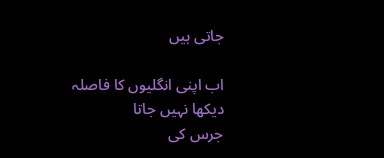جاتی ہیں

اب اپنی انگلیوں کا فاصلہ دیکھا نہیں جاتا
جرس کی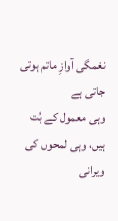نغمگی آوازِ ماتم ہوتی جاتی ہے
وہی معمول کے بُت ہیں، وہی لمحوں کی ویرانی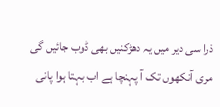ذرا سی دیر میں یہ دھڑکنیں بھی ڈوب جائیں گی
مری آنکھوں تک آ پہنچا ہے اب بہتا ہوا پانی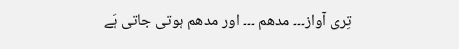تِری آواز۔۔۔ مدھم ۔۔۔ اور مدھم ہوتی جاتی ہَے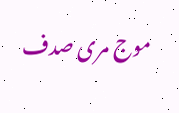موج مری صدف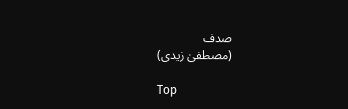صدف
(مصطفیٰ زیدی)

Top